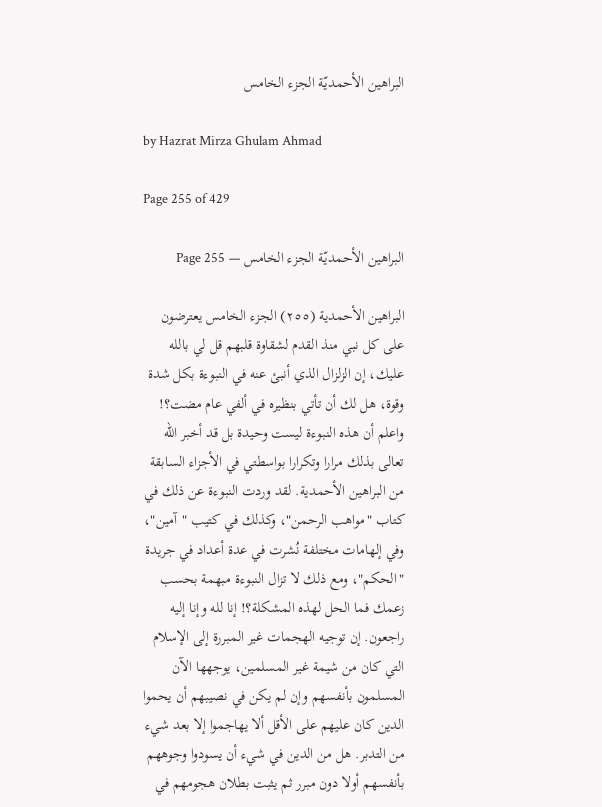البراهين الأحمديّة الجزء الخامس

by Hazrat Mirza Ghulam Ahmad

Page 255 of 429

البراهين الأحمديّة الجزء الخامس — Page 255

البراهين الأحمدية (٢٥٥) الجزء الخامس يعترضون على كل نبي منذ القدم لشقاوة قلبهم قل لي بالله عليك، إن الزلزال الذي أنبئ عنه في النبوءة بكل شدة وقوة، هل لك أن تأتي بنظيره في ألفي عام مضت؟! واعلم أن هذه النبوءة ليست وحيدة بل قد أخبر الله تعالى بذلك مرارا وتكرارا بواسطتي في الأجزاء السابقة من البراهين الأحمدية. لقد وردت النبوءة عن ذلك في كتاب "مواهب الرحمن"، وكذلك في كتيب "آمين"، وفي إلهامات مختلفة نُشرت في عدة أعداد في جريدة "الحكم"، ومع ذلك لا تزال النبوءة مبهمة بحسب زعمك فما الحل لهذه المشكلة؟! إنا لله وإنا إليه راجعون. إن توجيه الهجمات غير المبررة إلى الإسلام التي كان من شيمة غير المسلمين، يوجهها الآن المسلمون بأنفسهم وإن لم يكن في نصيبهم أن يحموا الدين كان عليهم على الأقل ألا يهاجموا إلا بعد شيء من التدبر. هل من الدين في شيء أن يسودوا وجوههم بأنفسهم أولا دون مبرر ثم يثبت بطلان هجومهم في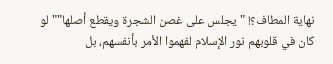نهاية المطاف؟! "يجلس على غصن الشجرة ويقطع أصلها"" لو كان في قلوبهم نور الإسلام لفهموا الأمر بأنفسهم، بل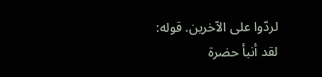لردّوا على الآخرين. قوله: لقد أنبأ حضرة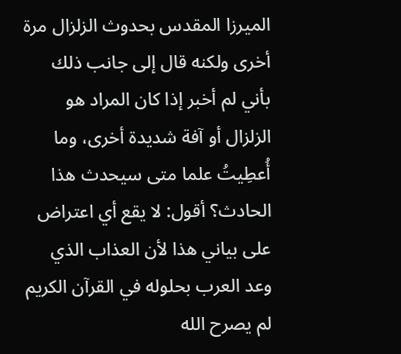الميرزا المقدس بحدوث الزلزال مرة أخرى ولكنه قال إلى جانب ذلك بأني لم أخبر إذا كان المراد هو الزلزال أو آفة شديدة أخرى، وما أُعطِيتُ علما متى سيحدث هذا الحادث؟ أقول: لا يقع أي اعتراض على بياني هذا لأن العذاب الذي وعد العرب بحلوله في القرآن الكريم لم يصرح الله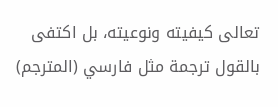تعالى كيفيته ونوعيته، بل اكتفى بالقول ترجمة مثل فارسي (المترجم)